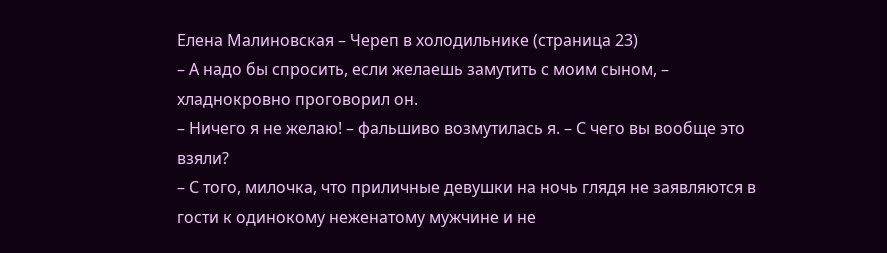Елена Малиновская – Череп в холодильнике (страница 23)
– А надо бы спросить, если желаешь замутить с моим сыном, – хладнокровно проговорил он.
– Ничего я не желаю! – фальшиво возмутилась я. – С чего вы вообще это взяли?
– С того, милочка, что приличные девушки на ночь глядя не заявляются в гости к одинокому неженатому мужчине и не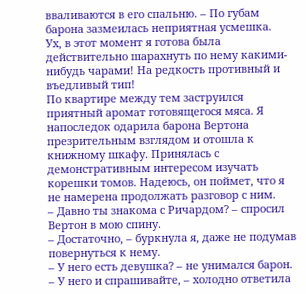вваливаются в его спальню. – По губам барона зазмеилась неприятная усмешка.
Ух, в этот момент я готова была действительно шарахнуть по нему какими-нибудь чарами! На редкость противный и въедливый тип!
По квартире между тем заструился приятный аромат готовящегося мяса. Я напоследок одарила барона Вертона презрительным взглядом и отошла к книжному шкафу. Принялась с демонстративным интересом изучать корешки томов. Надеюсь, он поймет, что я не намерена продолжать разговор с ним.
– Давно ты знакома с Ричардом? – спросил Вертон в мою спину.
– Достаточно, – буркнула я, даже не подумав повернуться к нему.
– У него есть девушка? – не унимался барон.
– У него и спрашивайте, – холодно ответила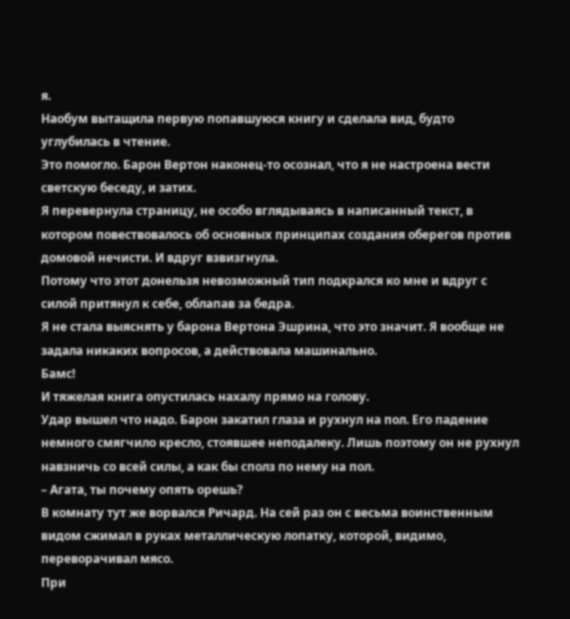я.
Наобум вытащила первую попавшуюся книгу и сделала вид, будто углубилась в чтение.
Это помогло. Барон Вертон наконец-то осознал, что я не настроена вести светскую беседу, и затих.
Я перевернула страницу, не особо вглядываясь в написанный текст, в котором повествовалось об основных принципах создания оберегов против домовой нечисти. И вдруг взвизгнула.
Потому что этот донельзя невозможный тип подкрался ко мне и вдруг с силой притянул к себе, облапав за бедра.
Я не стала выяснять у барона Вертона Эшрина, что это значит. Я вообще не задала никаких вопросов, а действовала машинально.
Бамс!
И тяжелая книга опустилась нахалу прямо на голову.
Удар вышел что надо. Барон закатил глаза и рухнул на пол. Его падение немного смягчило кресло, стоявшее неподалеку. Лишь поэтому он не рухнул навзничь со всей силы, а как бы сполз по нему на пол.
– Агата, ты почему опять орешь?
В комнату тут же ворвался Ричард. На сей раз он с весьма воинственным видом сжимал в руках металлическую лопатку, которой, видимо, переворачивал мясо.
При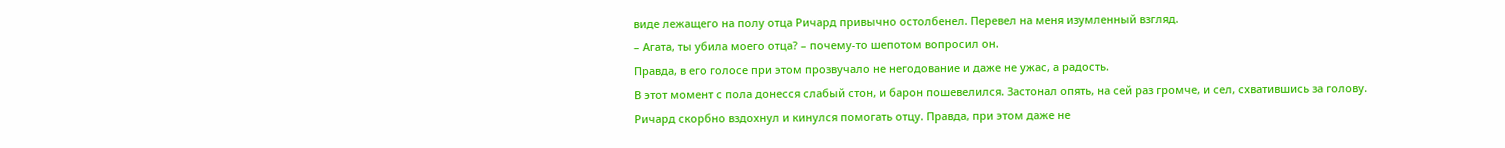виде лежащего на полу отца Ричард привычно остолбенел. Перевел на меня изумленный взгляд.
– Агата, ты убила моего отца? – почему-то шепотом вопросил он.
Правда, в его голосе при этом прозвучало не негодование и даже не ужас, а радость.
В этот момент с пола донесся слабый стон, и барон пошевелился. Застонал опять, на сей раз громче, и сел, схватившись за голову.
Ричард скорбно вздохнул и кинулся помогать отцу. Правда, при этом даже не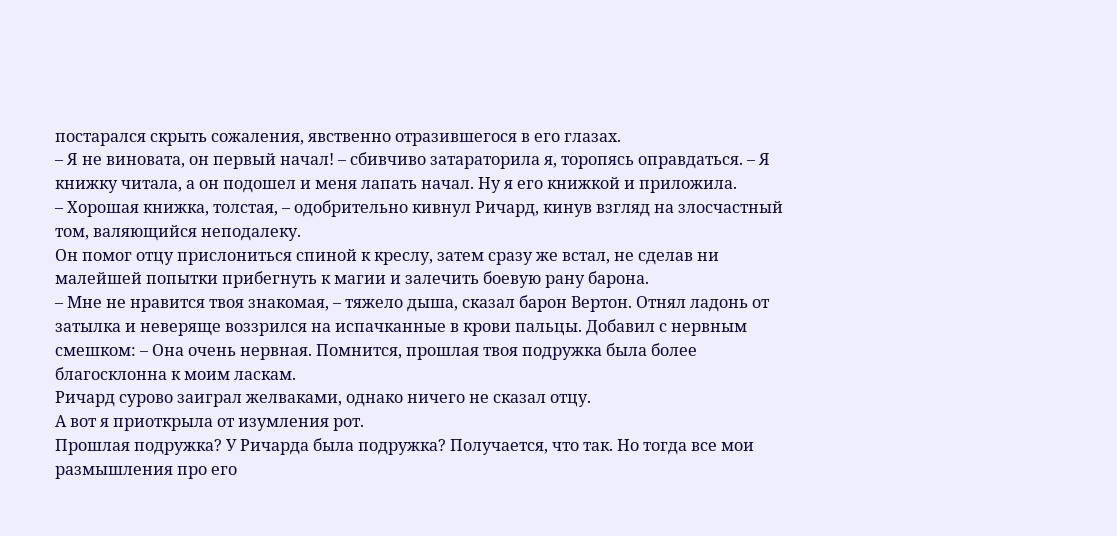постарался скрыть сожаления, явственно отразившегося в его глазах.
– Я не виновата, он первый начал! – сбивчиво затараторила я, торопясь оправдаться. – Я книжку читала, а он подошел и меня лапать начал. Ну я его книжкой и приложила.
– Хорошая книжка, толстая, – одобрительно кивнул Ричард, кинув взгляд на злосчастный том, валяющийся неподалеку.
Он помог отцу прислониться спиной к креслу, затем сразу же встал, не сделав ни малейшей попытки прибегнуть к магии и залечить боевую рану барона.
– Мне не нравится твоя знакомая, – тяжело дыша, сказал барон Вертон. Отнял ладонь от затылка и неверяще воззрился на испачканные в крови пальцы. Добавил с нервным смешком: – Она очень нервная. Помнится, прошлая твоя подружка была более благосклонна к моим ласкам.
Ричард сурово заиграл желваками, однако ничего не сказал отцу.
А вот я приоткрыла от изумления рот.
Прошлая подружка? У Ричарда была подружка? Получается, что так. Но тогда все мои размышления про его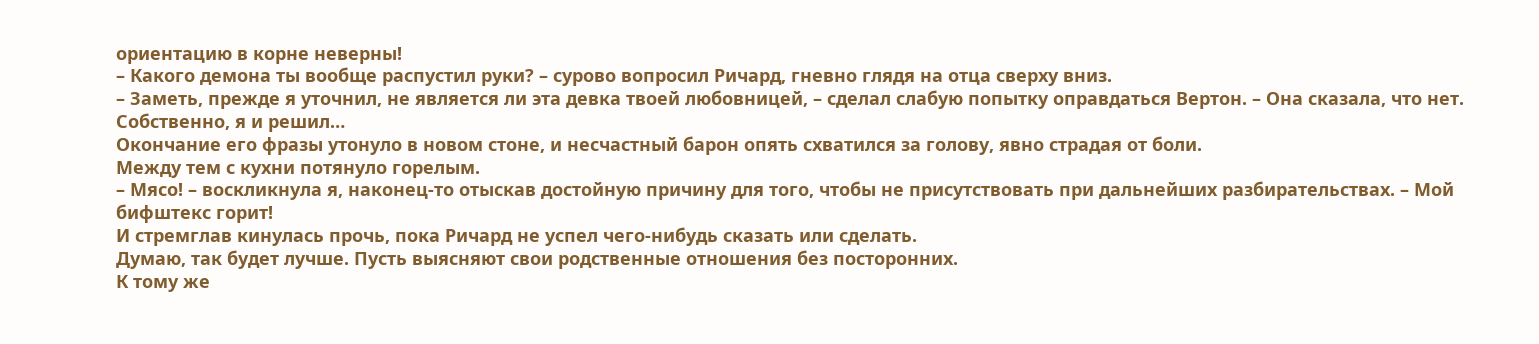ориентацию в корне неверны!
– Какого демона ты вообще распустил руки? – сурово вопросил Ричард, гневно глядя на отца сверху вниз.
– Заметь, прежде я уточнил, не является ли эта девка твоей любовницей, – сделал слабую попытку оправдаться Вертон. – Она сказала, что нет. Собственно, я и решил…
Окончание его фразы утонуло в новом стоне, и несчастный барон опять схватился за голову, явно страдая от боли.
Между тем с кухни потянуло горелым.
– Мясо! – воскликнула я, наконец-то отыскав достойную причину для того, чтобы не присутствовать при дальнейших разбирательствах. – Мой бифштекс горит!
И стремглав кинулась прочь, пока Ричард не успел чего-нибудь сказать или сделать.
Думаю, так будет лучше. Пусть выясняют свои родственные отношения без посторонних.
К тому же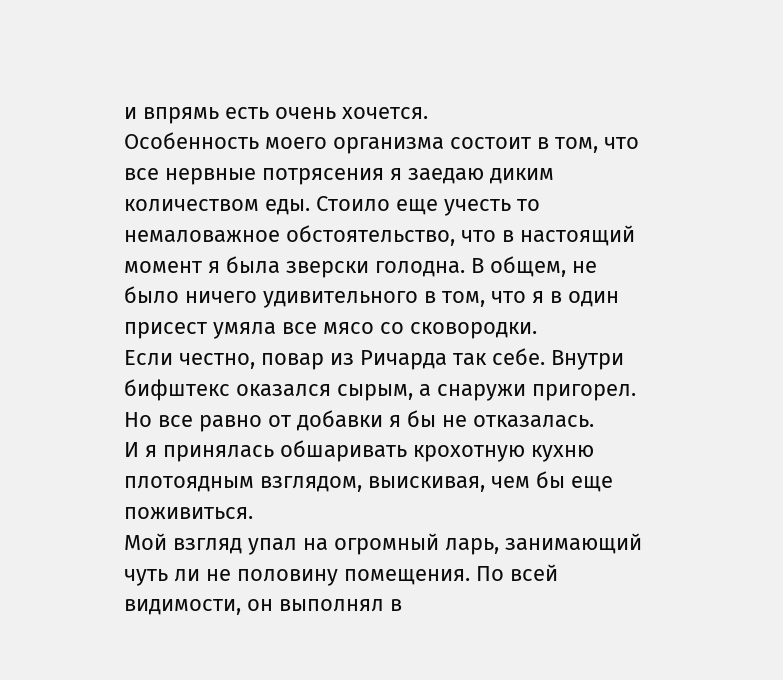и впрямь есть очень хочется.
Особенность моего организма состоит в том, что все нервные потрясения я заедаю диким количеством еды. Стоило еще учесть то немаловажное обстоятельство, что в настоящий момент я была зверски голодна. В общем, не было ничего удивительного в том, что я в один присест умяла все мясо со сковородки.
Если честно, повар из Ричарда так себе. Внутри бифштекс оказался сырым, а снаружи пригорел. Но все равно от добавки я бы не отказалась.
И я принялась обшаривать крохотную кухню плотоядным взглядом, выискивая, чем бы еще поживиться.
Мой взгляд упал на огромный ларь, занимающий чуть ли не половину помещения. По всей видимости, он выполнял в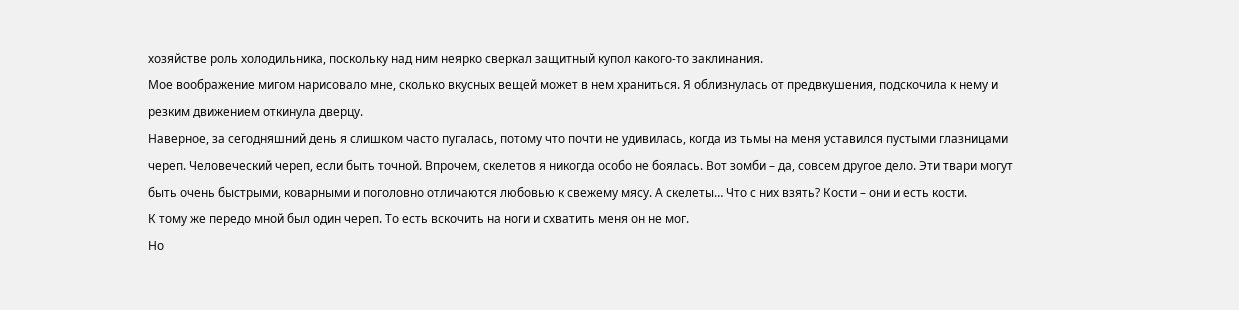хозяйстве роль холодильника, поскольку над ним неярко сверкал защитный купол какого-то заклинания.
Мое воображение мигом нарисовало мне, сколько вкусных вещей может в нем храниться. Я облизнулась от предвкушения, подскочила к нему и резким движением откинула дверцу.
Наверное, за сегодняшний день я слишком часто пугалась, потому что почти не удивилась, когда из тьмы на меня уставился пустыми глазницами череп. Человеческий череп, если быть точной. Впрочем, скелетов я никогда особо не боялась. Вот зомби – да, совсем другое дело. Эти твари могут быть очень быстрыми, коварными и поголовно отличаются любовью к свежему мясу. А скелеты… Что с них взять? Кости – они и есть кости.
К тому же передо мной был один череп. То есть вскочить на ноги и схватить меня он не мог.
Но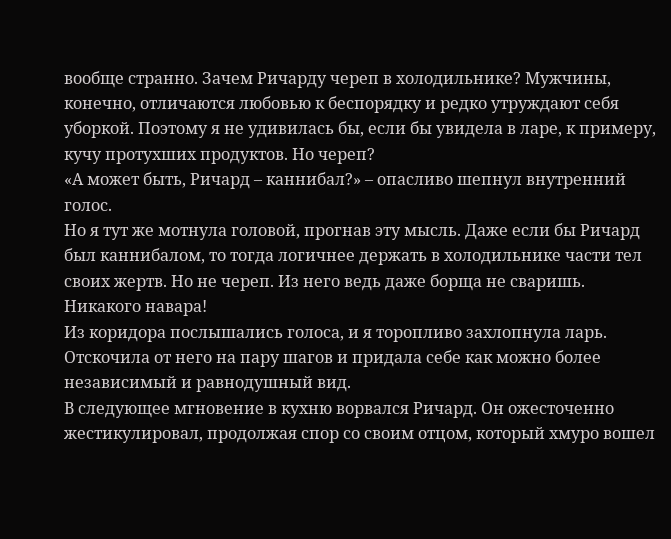вообще странно. Зачем Ричарду череп в холодильнике? Мужчины, конечно, отличаются любовью к беспорядку и редко утруждают себя уборкой. Поэтому я не удивилась бы, если бы увидела в ларе, к примеру, кучу протухших продуктов. Но череп?
«А может быть, Ричард – каннибал?» – опасливо шепнул внутренний голос.
Но я тут же мотнула головой, прогнав эту мысль. Даже если бы Ричард был каннибалом, то тогда логичнее держать в холодильнике части тел своих жертв. Но не череп. Из него ведь даже борща не сваришь. Никакого навара!
Из коридора послышались голоса, и я торопливо захлопнула ларь. Отскочила от него на пару шагов и придала себе как можно более независимый и равнодушный вид.
В следующее мгновение в кухню ворвался Ричард. Он ожесточенно жестикулировал, продолжая спор со своим отцом, который хмуро вошел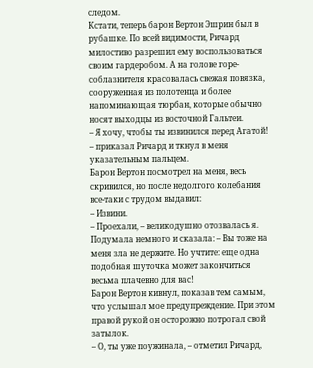следом.
Кстати, теперь барон Вертон Эшрин был в рубашке. По всей видимости, Ричард милостиво разрешил ему воспользоваться своим гардеробом. А на голове горе-соблазнителя красовалась свежая повязка, сооруженная из полотенца и более напоминающая тюрбан, которые обычно носят выходцы из восточной Гальтеи.
– Я хочу, чтобы ты извинился перед Агатой! – приказал Ричард и ткнул в меня указательным пальцем.
Барон Вертон посмотрел на меня, весь скривился, но после недолгого колебания все-таки с трудом выдавил:
– Извини.
– Проехали, – великодушно отозвалась я. Подумала немного и сказала: – Вы тоже на меня зла не держите. Но учтите: еще одна подобная шуточка может закончиться весьма плачевно для вас!
Барон Вертон кивнул, показав тем самым, что услышал мое предупреждение. При этом правой рукой он осторожно потрогал свой затылок.
– О, ты уже поужинала, – отметил Ричард,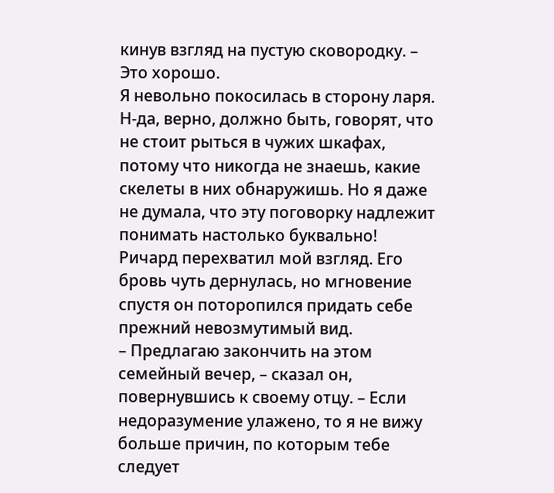кинув взгляд на пустую сковородку. – Это хорошо.
Я невольно покосилась в сторону ларя. Н‑да, верно, должно быть, говорят, что не стоит рыться в чужих шкафах, потому что никогда не знаешь, какие скелеты в них обнаружишь. Но я даже не думала, что эту поговорку надлежит понимать настолько буквально!
Ричард перехватил мой взгляд. Его бровь чуть дернулась, но мгновение спустя он поторопился придать себе прежний невозмутимый вид.
– Предлагаю закончить на этом семейный вечер, – сказал он, повернувшись к своему отцу. – Если недоразумение улажено, то я не вижу больше причин, по которым тебе следует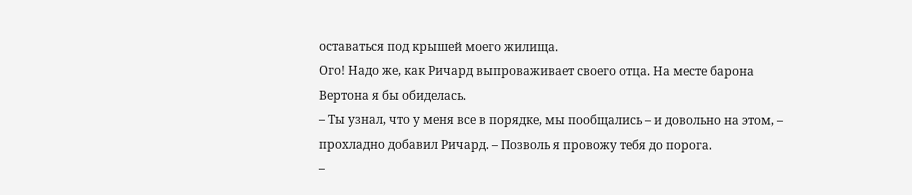оставаться под крышей моего жилища.
Ого! Надо же, как Ричард выпроваживает своего отца. На месте барона Вертона я бы обиделась.
– Ты узнал, что у меня все в порядке, мы пообщались – и довольно на этом, – прохладно добавил Ричард. – Позволь я провожу тебя до порога.
–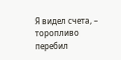Я видел счета, – торопливо перебил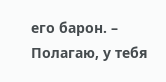его барон. – Полагаю, у тебя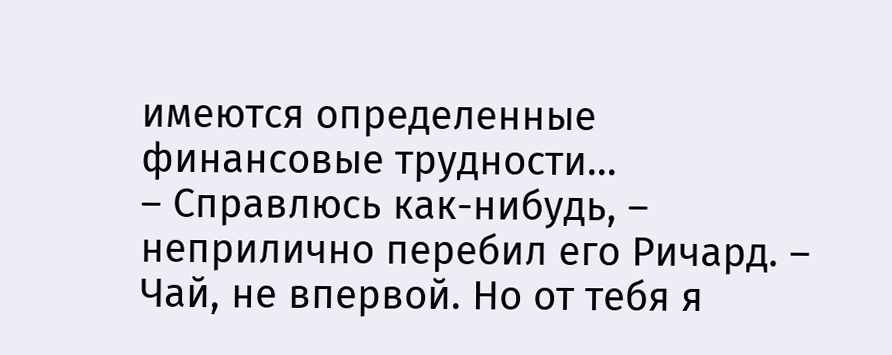имеются определенные финансовые трудности…
– Справлюсь как-нибудь, – неприлично перебил его Ричард. – Чай, не впервой. Но от тебя я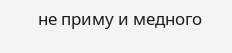не приму и медного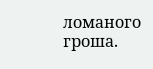ломаного гроша.